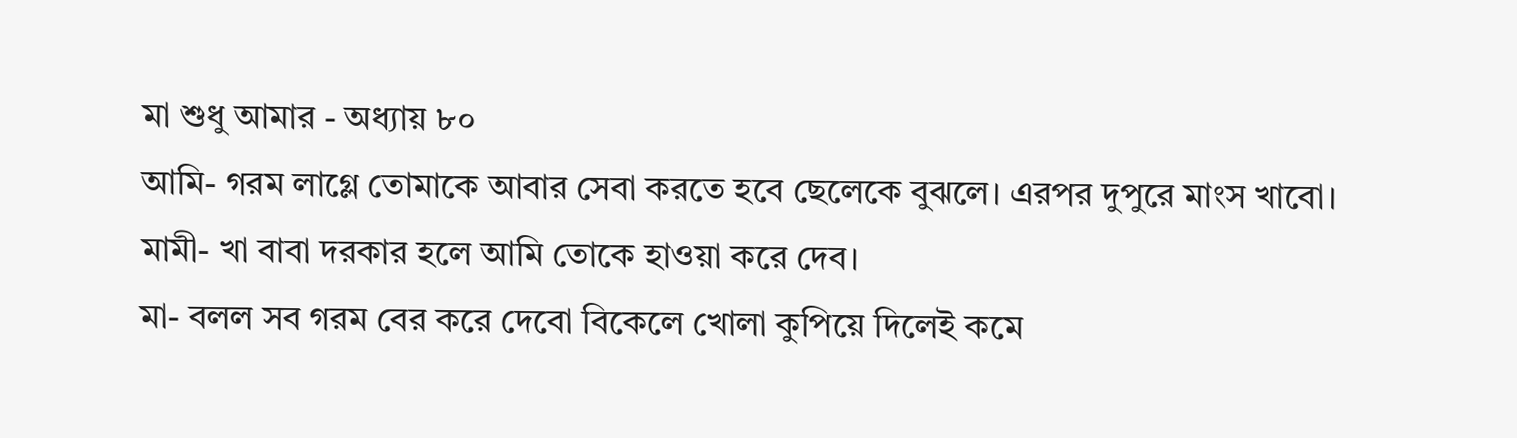মা শুধু আমার - অধ্যায় ৮০
আমি- গরম লাগ্লে তোমাকে আবার সেবা করতে হবে ছেলেকে বুঝলে। এরপর দুপুরে মাংস খাবো।
মামী- খা বাবা দরকার হলে আমি তোকে হাওয়া করে দেব।
মা- বলল সব গরম বের করে দেবো বিকেলে খোলা কুপিয়ে দিলেই কমে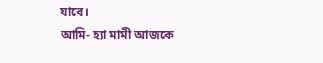যাবে।
আমি- হ্যা মামী আজকে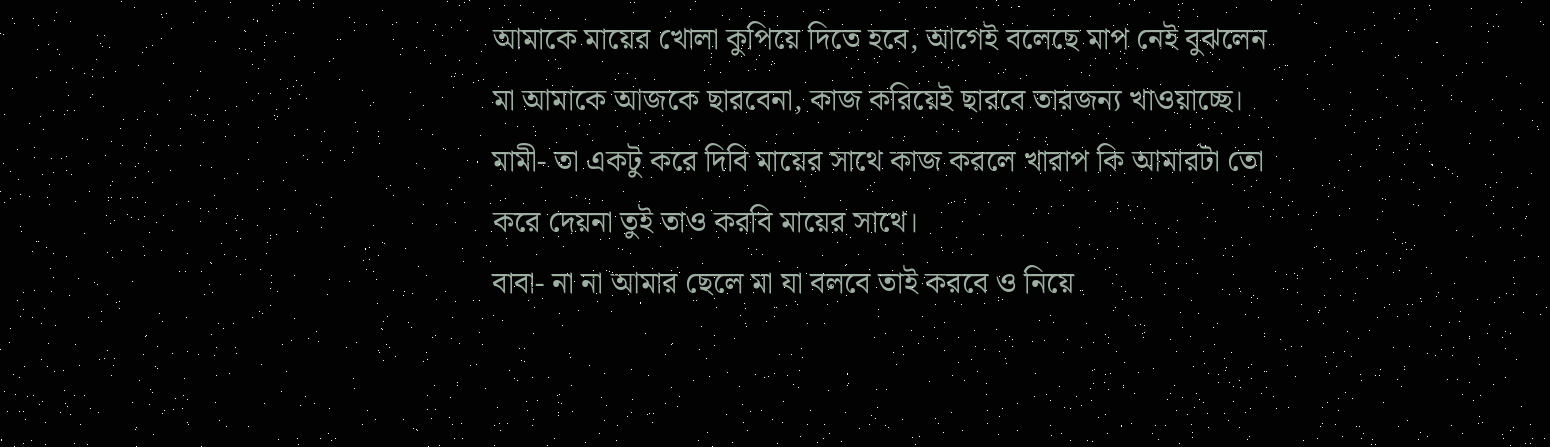আমাকে মায়ের খোলা কুপিয়ে দিতে হবে, আগেই বলেছে মাপ নেই বুঝলেন মা আমাকে আজকে ছারবেনা, কাজ করিয়েই ছারবে তারজন্য খাওয়াচ্ছে।
মামী- তা একটু করে দিবি মায়ের সাথে কাজ করলে খারাপ কি আমারটা তো করে দেয়না তুই তাও করবি মায়ের সাথে।
বাবা- না না আমার ছেলে মা যা বলবে তাই করবে ও নিয়ে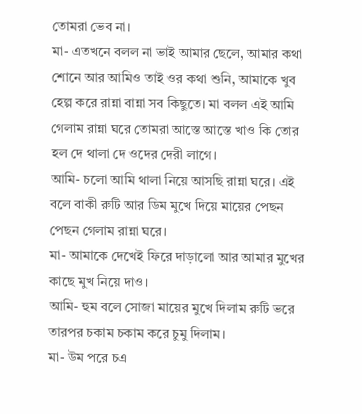তোমরা ভেব না।
মা- এতখনে বলল না ভাই আমার ছেলে, আমার কথা শোনে আর আমিও তাই ওর কথা শুনি, আমাকে খুব হেল্প করে রান্না বান্না সব কিছুতে। মা বলল এই আমি গেলাম রান্না ঘরে তোমরা আস্তে আস্তে খাও কি তোর হল দে থালা দে ওদের দেরী লাগে।
আমি- চলো আমি থালা নিয়ে আসছি রান্না ঘরে। এই বলে বাকী রুটি আর ডিম মুখে দিয়ে মায়ের পেছন পেছন গেলাম রান্না ঘরে।
মা- আমাকে দেখেই ফিরে দাড়ালো আর আমার মুখের কাছে মুখ নিয়ে দাও।
আমি- হুম বলে সোজা মায়ের মুখে দিলাম রুটি ভরে তারপর চকাম চকাম করে চুমু দিলাম।
মা- উম পরে চএ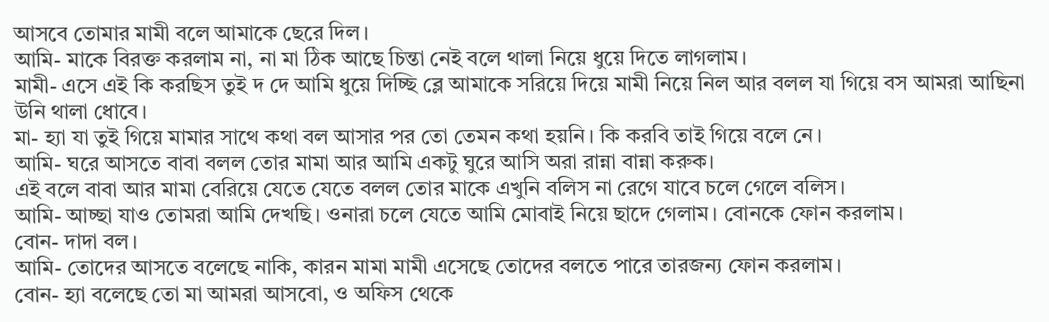আসবে তোমার মামী বলে আমাকে ছেরে দিল।
আমি- মাকে বিরক্ত করলাম না, না মা ঠিক আছে চিন্তা নেই বলে থালা নিয়ে ধুয়ে দিতে লাগলাম।
মামী- এসে এই কি করছিস তুই দ দে আমি ধুয়ে দিচ্ছি ব্লে আমাকে সরিয়ে দিয়ে মামী নিয়ে নিল আর বলল যা গিয়ে বস আমরা আছিনা উনি থালা ধোবে।
মা- হ্যা যা তুই গিয়ে মামার সাথে কথা বল আসার পর তো তেমন কথা হয়নি। কি করবি তাই গিয়ে বলে নে।
আমি- ঘরে আসতে বাবা বলল তোর মামা আর আমি একটু ঘুরে আসি অরা রান্না বান্না করুক।
এই বলে বাবা আর মামা বেরিয়ে যেতে যেতে বলল তোর মাকে এখুনি বলিস না রেগে যাবে চলে গেলে বলিস।
আমি- আচ্ছা যাও তোমরা আমি দেখছি। ওনারা চলে যেতে আমি মোবাই নিয়ে ছাদে গেলাম। বোনকে ফোন করলাম।
বোন- দাদা বল।
আমি- তোদের আসতে বলেছে নাকি, কারন মামা মামী এসেছে তোদের বলতে পারে তারজন্য ফোন করলাম।
বোন- হ্যা বলেছে তো মা আমরা আসবো, ও অফিস থেকে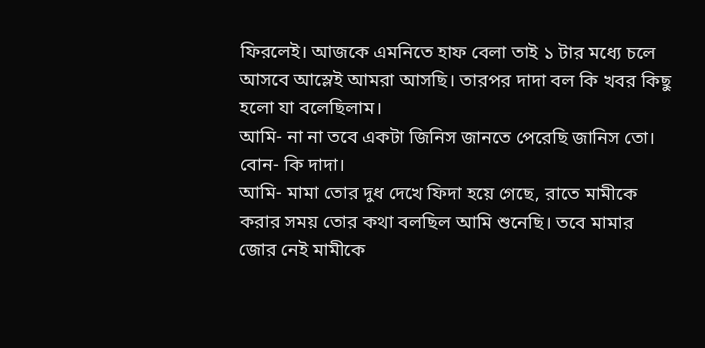ফিরলেই। আজকে এমনিতে হাফ বেলা তাই ১ টার মধ্যে চলে আসবে আস্লেই আমরা আসছি। তারপর দাদা বল কি খবর কিছু হলো যা বলেছিলাম।
আমি- না না তবে একটা জিনিস জানতে পেরেছি জানিস তো।
বোন- কি দাদা।
আমি- মামা তোর দুধ দেখে ফিদা হয়ে গেছে, রাতে মামীকে করার সময় তোর কথা বলছিল আমি শুনেছি। তবে মামার জোর নেই মামীকে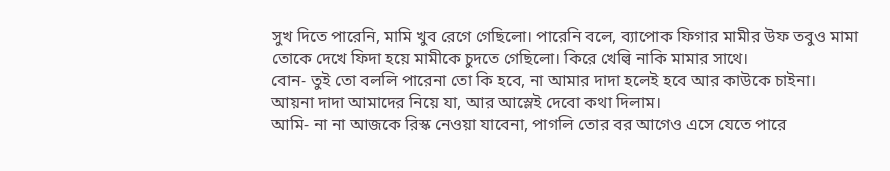সুখ দিতে পারেনি, মামি খুব রেগে গেছিলো। পারেনি বলে, ব্যাপোক ফিগার মামীর উফ তবুও মামা তোকে দেখে ফিদা হয়ে মামীকে চুদতে গেছিলো। কিরে খেল্বি নাকি মামার সাথে।
বোন- তুই তো বললি পারেনা তো কি হবে, না আমার দাদা হলেই হবে আর কাউকে চাইনা। আয়না দাদা আমাদের নিয়ে যা, আর আস্লেই দেবো কথা দিলাম।
আমি- না না আজকে রিস্ক নেওয়া যাবেনা, পাগলি তোর বর আগেও এসে যেতে পারে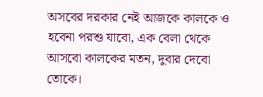অসবের দরকার নেই আজকে কালকে ও হবেনা পরশু যাবো, এক বেলা থেকে আসবো কালকের মতন, দুবার দেবো তোকে।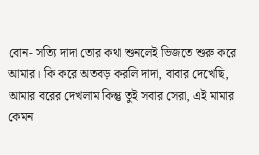বোন- সত্যি দাদা তোর কথা শুনলেই ভিজতে শুরু করে আমার। কি করে অতবড় করলি দাদা, বাবার দেখেছি, আমার বরের দেখলাম কিন্তু তুই সবার সেরা, এই মামার কেমন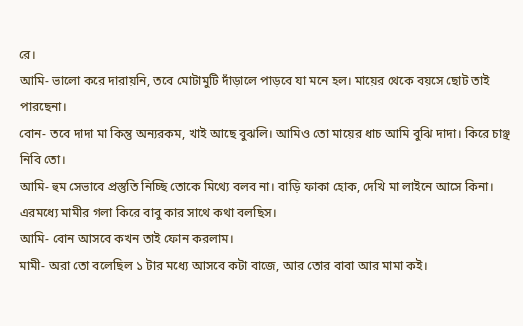রে।
আমি- ভালো করে দারায়নি, তবে মোটামুটি দাঁড়ালে পাড়বে যা মনে হল। মায়ের থেকে বয়সে ছোট তাই পারছেনা।
বোন- তবে দাদা মা কিন্তু অন্যরকম, খাই আছে বুঝলি। আমিও তো মায়ের ধাচ আমি বুঝি দাদা। কিরে চাঞ্ছ নিবি তো।
আমি- হুম সেভাবে প্রস্তুতি নিচ্ছি তোকে মিথ্যে বলব না। বাড়ি ফাকা হোক, দেখি মা লাইনে আসে কিনা।
এরমধ্যে মামীর গলা কিরে বাবু কার সাথে কথা বলছিস।
আমি- বোন আসবে কখন তাই ফোন করলাম।
মামী- অরা তো বলেছিল ১ টার মধ্যে আসবে কটা বাজে, আর তোর বাবা আর মামা কই।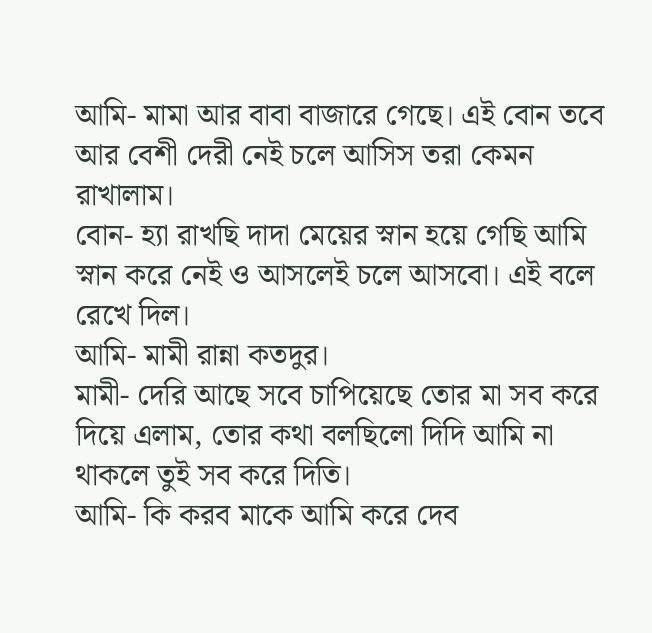আমি- মামা আর বাবা বাজারে গেছে। এই বোন তবে আর বেশী দেরী নেই চলে আসিস তরা কেমন রাখালাম।
বোন- হ্যা রাখছি দাদা মেয়ের স্নান হয়ে গেছি আমি স্নান করে নেই ও আসলেই চলে আসবো। এই বলে রেখে দিল।
আমি- মামী রান্না কতদুর।
মামী- দেরি আছে সবে চাপিয়েছে তোর মা সব করে দিয়ে এলাম, তোর কথা বলছিলো দিদি আমি না থাকলে তুই সব করে দিতি।
আমি- কি করব মাকে আমি করে দেব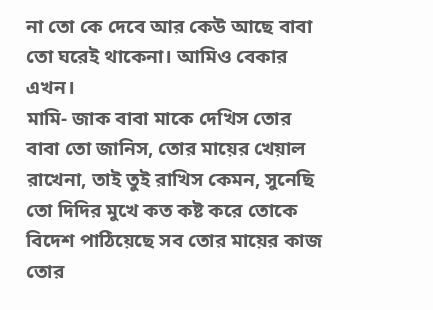না তো কে দেবে আর কেউ আছে বাবা তো ঘরেই থাকেনা। আমিও বেকার এখন।
মামি- জাক বাবা মাকে দেখিস তোর বাবা তো জানিস, তোর মায়ের খেয়াল রাখেনা, তাই তুই রাখিস কেমন, সুনেছি তো দিদির মুখে কত কষ্ট করে তোকে বিদেশ পাঠিয়েছে সব তোর মায়ের কাজ তোর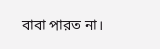বাবা পারত না।